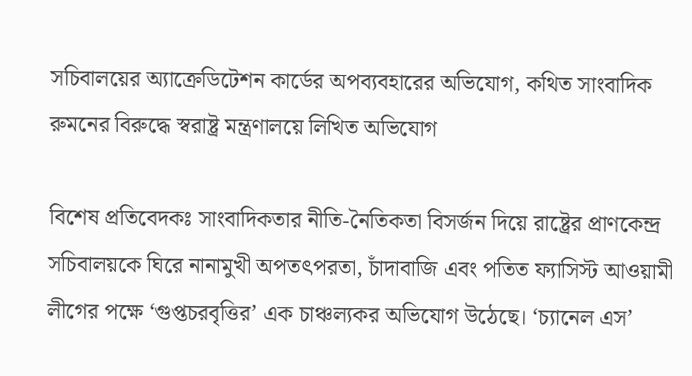সচিবালয়ের অ্যাক্রেডিটেশন কার্ডের অপব্যবহারের অভিযোগ, কথিত সাংবাদিক রুমনের বিরুদ্ধে স্বরাষ্ট্র মন্ত্রণালয়ে লিখিত অভিযোগ

বিশেষ প্রতিবেদকঃ সাংবাদিকতার নীতি-নৈতিকতা বিসর্জন দিয়ে রাষ্ট্রের প্রাণকেন্দ্র সচিবালয়কে ঘিরে নানামুখী অপতৎপরতা, চাঁদাবাজি এবং পতিত ফ্যাসিস্ট আওয়ামী লীগের পক্ষে ‘গুপ্তচরবৃত্তির’ এক চাঞ্চল্যকর অভিযোগ উঠেছে। ‘চ্যানেল এস’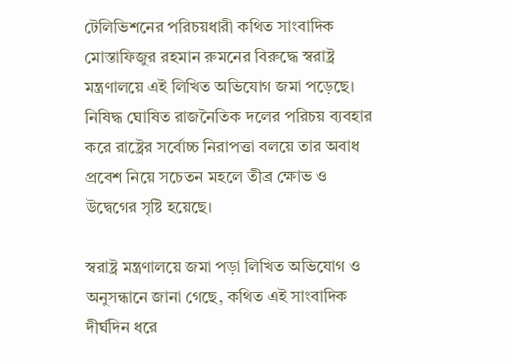টেলিভিশনের পরিচয়ধারী কথিত সাংবাদিক মোস্তাফিজুর রহমান রুমনের বিরুদ্ধে স্বরাষ্ট্র মন্ত্রণালয়ে এই লিখিত অভিযোগ জমা পড়েছে। নিষিদ্ধ ঘোষিত রাজনৈতিক দলের পরিচয় ব্যবহার করে রাষ্ট্রের সর্বোচ্চ নিরাপত্তা বলয়ে তার অবাধ প্রবেশ নিয়ে সচেতন মহলে তীব্র ক্ষোভ ও উদ্বেগের সৃষ্টি হয়েছে।

স্বরাষ্ট্র মন্ত্রণালয়ে জমা পড়া লিখিত অভিযোগ ও অনুসন্ধানে জানা গেছে, কথিত এই সাংবাদিক দীর্ঘদিন ধরে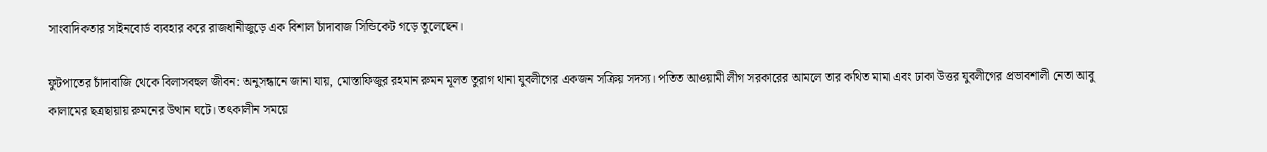সাংবাদিকতার সাইনবোর্ড ব্যবহার করে রাজধানীজুড়ে এক বিশাল চাঁদাবাজ সিন্ডিকেট গড়ে তুলেছেন।

ফুটপাতের চাঁদাবাজি থেকে বিলাসবহুল জীবন: অনুসন্ধানে জানা যায়, মোস্তাফিজুর রহমান রুমন মূলত তুরাগ থানা যুবলীগের একজন সক্রিয় সদস্য। পতিত আওয়ামী লীগ সরকারের আমলে তার কথিত মামা এবং ঢাকা উত্তর যুবলীগের প্রভাবশালী নেতা আবু কালামের ছত্রছায়ায় রুমনের উত্থান ঘটে। তৎকালীন সময়ে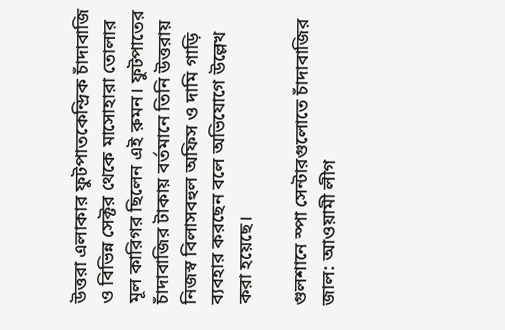উত্তরা এলাকার ফুটপাতকেন্দ্রিক চাঁদাবাজি ও বিভিন্ন সেক্টর থেকে মাসোহারা তোলার মূল কারিগর ছিলেন এই রুমন। ফুটপাতের চাঁদাবাজির টাকায় বর্তমানে তিনি উত্তরায় নিজস্ব বিলাসবহুল অফিস ও দামি গাড়ি ব্যবহার করছেন বলে অভিযোগে উল্লেখ করা হয়েছে।

গুলশানে স্পা সেন্টারগুলোতে চাঁদাবাজির জাল: আওয়ামী লীগ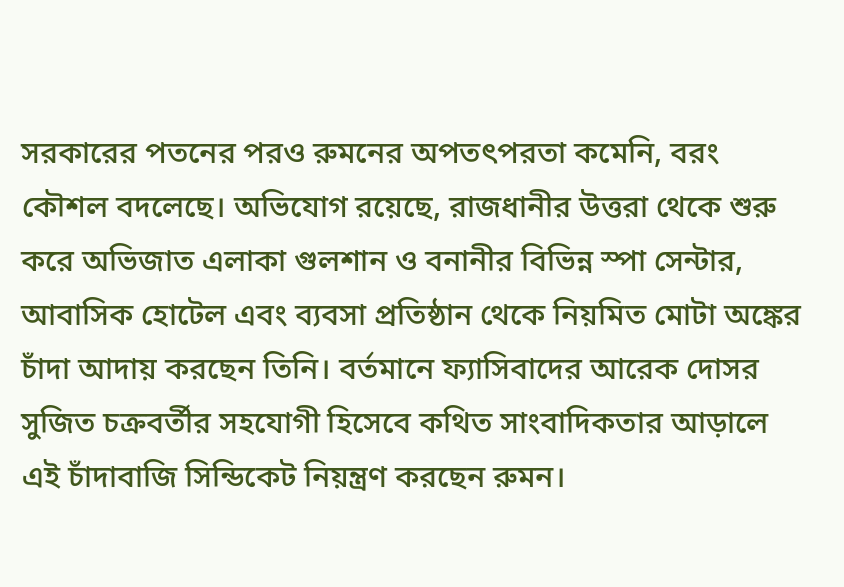সরকারের পতনের পরও রুমনের অপতৎপরতা কমেনি, বরং কৌশল বদলেছে। অভিযোগ রয়েছে, রাজধানীর উত্তরা থেকে শুরু করে অভিজাত এলাকা গুলশান ও বনানীর বিভিন্ন স্পা সেন্টার, আবাসিক হোটেল এবং ব্যবসা প্রতিষ্ঠান থেকে নিয়মিত মোটা অঙ্কের চাঁদা আদায় করছেন তিনি। বর্তমানে ফ্যাসিবাদের আরেক দোসর সুজিত চক্রবর্তীর সহযোগী হিসেবে কথিত সাংবাদিকতার আড়ালে এই চাঁদাবাজি সিন্ডিকেট নিয়ন্ত্রণ করছেন রুমন।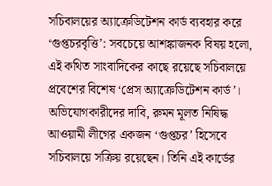সচিবালয়ের অ্যাক্রেডিটেশন কার্ড ব্যবহার করে ‘গুপ্তচরবৃত্তি’: সবচেয়ে আশঙ্কাজনক বিষয় হলো, এই কথিত সাংবাদিকের কাছে রয়েছে সচিবালয়ে প্রবেশের বিশেষ ‘প্রেস অ্যাক্রেডিটেশন কার্ড’। অভিযোগকারীদের দাবি, রুমন মূলত নিষিদ্ধ আওয়ামী লীগের একজন ‘গুপ্তচর’ হিসেবে সচিবালয়ে সক্রিয় রয়েছেন। তিনি এই কার্ডের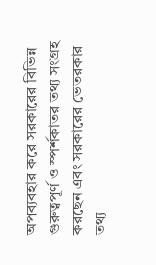অপব্যবহার করে সরকারের বিভিন্ন গুরুত্বপূর্ণ ও স্পর্শকাতর তথ্য সংগ্রহ করছেন এবং সরকারের ভেতরকার তথ্য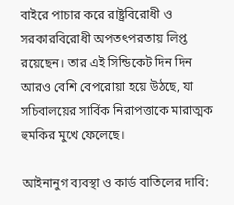বাইরে পাচার করে রাষ্ট্রবিরোধী ও সরকারবিরোধী অপতৎপরতায় লিপ্ত রয়েছেন। তার এই সিন্ডিকেট দিন দিন আরও বেশি বেপরোয়া হয়ে উঠছে, যা সচিবালয়ের সার্বিক নিরাপত্তাকে মারাত্মক হুমকির মুখে ফেলেছে।

আইনানুগ ব্যবস্থা ও কার্ড বাতিলের দাবি: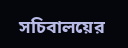সচিবালয়ের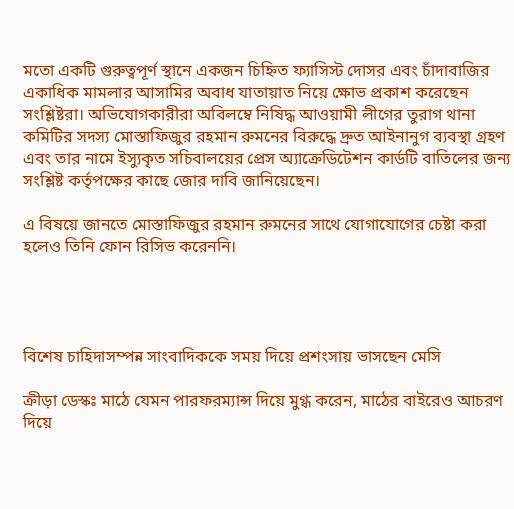মতো একটি গুরুত্বপূর্ণ স্থানে একজন চিহ্নিত ফ্যাসিস্ট দোসর এবং চাঁদাবাজির একাধিক মামলার আসামির অবাধ যাতায়াত নিয়ে ক্ষোভ প্রকাশ করেছেন সংশ্লিষ্টরা। অভিযোগকারীরা অবিলম্বে নিষিদ্ধ আওয়ামী লীগের তুরাগ থানা কমিটির সদস্য মোস্তাফিজুর রহমান রুমনের বিরুদ্ধে দ্রুত আইনানুগ ব্যবস্থা গ্রহণ এবং তার নামে ইস্যুকৃত সচিবালয়ের প্রেস অ্যাক্রেডিটেশন কার্ডটি বাতিলের জন্য সংশ্লিষ্ট কর্তৃপক্ষের কাছে জোর দাবি জানিয়েছেন।

এ বিষয়ে জানতে মোস্তাফিজুর রহমান রুমনের সাথে যোগাযোগের চেষ্টা করা হলেও তিনি ফোন রিসিভ করেননি।




বিশেষ চাহিদাসম্পন্ন সাংবাদিককে সময় দিয়ে প্রশংসায় ভাসছেন মেসি

ক্রীড়া ডেস্কঃ মাঠে যেমন পারফরম্যান্স দিয়ে মুগ্ধ করেন, মাঠের বাইরেও আচরণ দিয়ে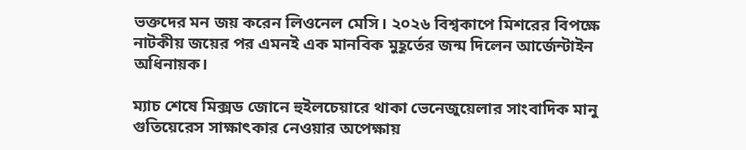ভক্তদের মন জয় করেন লিওনেল মেসি। ২০২৬ বিশ্বকাপে মিশরের বিপক্ষে নাটকীয় জয়ের পর এমনই এক মানবিক মুহূর্তের জন্ম দিলেন আর্জেন্টাইন অধিনায়ক।

ম্যাচ শেষে মিক্সড জোনে হুইলচেয়ারে থাকা ভেনেজুয়েলার সাংবাদিক মানু গুতিয়েরেস সাক্ষাৎকার নেওয়ার অপেক্ষায়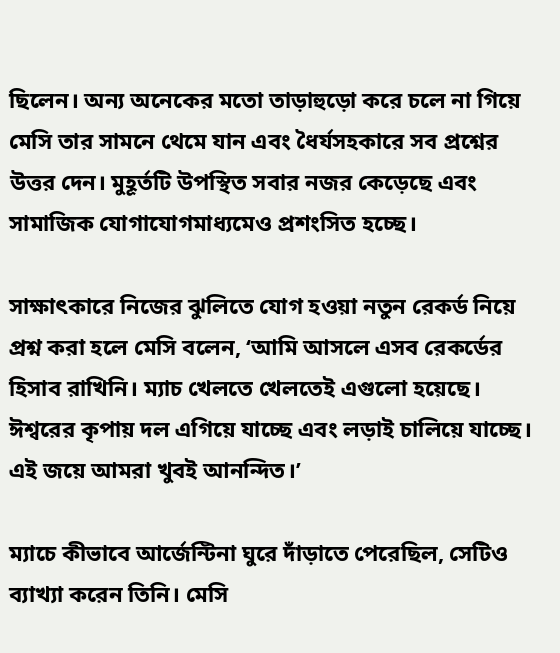ছিলেন। অন্য অনেকের মতো তাড়াহুড়ো করে চলে না গিয়ে মেসি তার সামনে থেমে যান এবং ধৈর্যসহকারে সব প্রশ্নের উত্তর দেন। মুহূর্তটি উপস্থিত সবার নজর কেড়েছে এবং সামাজিক যোগাযোগমাধ্যমেও প্রশংসিত হচ্ছে।

সাক্ষাৎকারে নিজের ঝুলিতে যোগ হওয়া নতুন রেকর্ড নিয়ে প্রশ্ন করা হলে মেসি বলেন, ‘আমি আসলে এসব রেকর্ডের হিসাব রাখিনি। ম্যাচ খেলতে খেলতেই এগুলো হয়েছে। ঈশ্বরের কৃপায় দল এগিয়ে যাচ্ছে এবং লড়াই চালিয়ে যাচ্ছে। এই জয়ে আমরা খুবই আনন্দিত।’

ম্যাচে কীভাবে আর্জেন্টিনা ঘুরে দাঁড়াতে পেরেছিল, সেটিও ব্যাখ্যা করেন তিনি। মেসি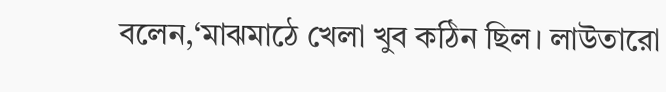বলেন,‘মাঝমাঠে খেলা খুব কঠিন ছিল। লাউতারো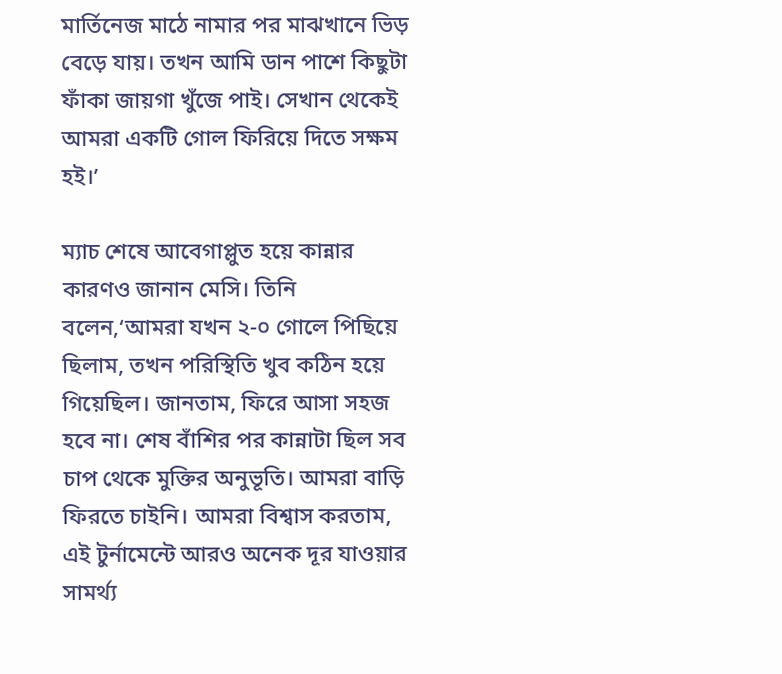মার্তিনেজ মাঠে নামার পর মাঝখানে ভিড় বেড়ে যায়। তখন আমি ডান পাশে কিছুটা ফাঁকা জায়গা খুঁজে পাই। সেখান থেকেই আমরা একটি গোল ফিরিয়ে দিতে সক্ষম হই।’

ম্যাচ শেষে আবেগাপ্লুত হয়ে কান্নার কারণও জানান মেসি। তিনি বলেন,‘আমরা যখন ২-০ গোলে পিছিয়ে ছিলাম, তখন পরিস্থিতি খুব কঠিন হয়ে গিয়েছিল। জানতাম, ফিরে আসা সহজ হবে না। শেষ বাঁশির পর কান্নাটা ছিল সব চাপ থেকে মুক্তির অনুভূতি। আমরা বাড়ি ফিরতে চাইনি। আমরা বিশ্বাস করতাম, এই টুর্নামেন্টে আরও অনেক দূর যাওয়ার সামর্থ্য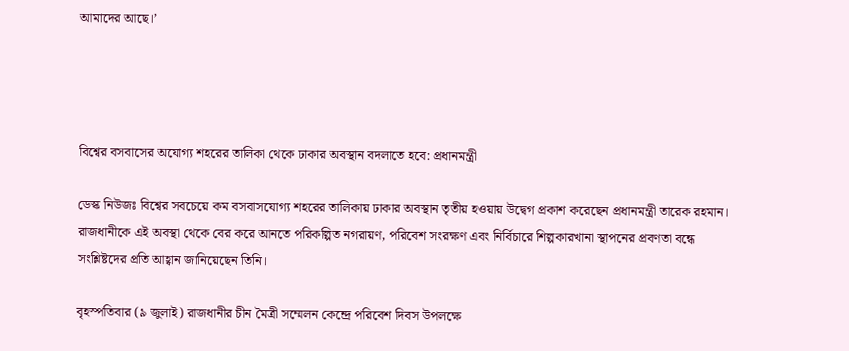আমাদের আছে।’




বিশ্বের বসবাসের অযোগ্য শহরের তালিকা থেকে ঢাকার অবস্থান বদলাতে হবে: প্রধানমন্ত্রী

ডেস্ক নিউজঃ বিশ্বের সবচেয়ে কম বসবাসযোগ্য শহরের তালিকায় ঢাকার অবস্থান তৃতীয় হওয়ায় উদ্বেগ প্রকাশ করেছেন প্রধানমন্ত্রী তারেক রহমান। রাজধানীকে এই অবস্থা থেকে বের করে আনতে পরিকল্পিত নগরায়ণ, পরিবেশ সংরক্ষণ এবং নির্বিচারে শিল্পকারখানা স্থাপনের প্রবণতা বন্ধে সংশ্লিষ্টদের প্রতি আহ্বান জানিয়েছেন তিনি।

বৃহস্পতিবার (৯ জুলাই) রাজধানীর চীন মৈত্রী সম্মেলন কেন্দ্রে পরিবেশ দিবস উপলক্ষে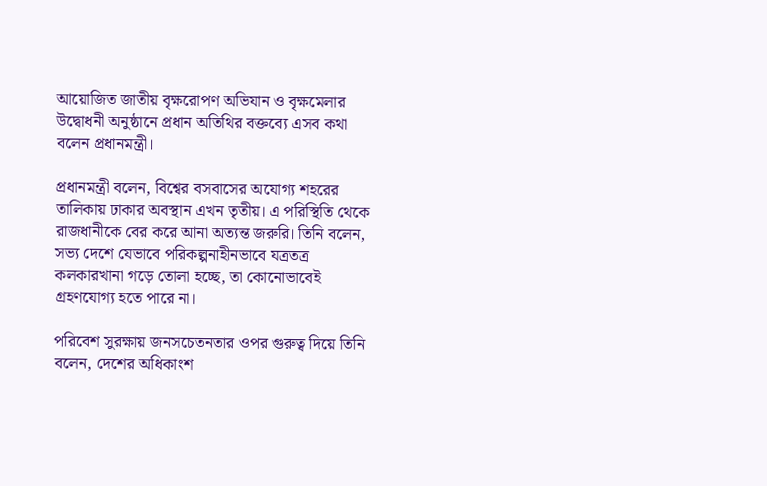আয়োজিত জাতীয় বৃক্ষরোপণ অভিযান ও বৃক্ষমেলার উদ্বোধনী অনুষ্ঠানে প্রধান অতিথির বক্তব্যে এসব কথা বলেন প্রধানমন্ত্রী।

প্রধানমন্ত্রী বলেন, বিশ্বের বসবাসের অযোগ্য শহরের তালিকায় ঢাকার অবস্থান এখন তৃতীয়। এ পরিস্থিতি থেকে রাজধানীকে বের করে আনা অত্যন্ত জরুরি। তিনি বলেন, সভ্য দেশে যেভাবে পরিকল্পনাহীনভাবে যত্রতত্র কলকারখানা গড়ে তোলা হচ্ছে, তা কোনোভাবেই গ্রহণযোগ্য হতে পারে না।

পরিবেশ সুরক্ষায় জনসচেতনতার ওপর গুরুত্ব দিয়ে তিনি বলেন, দেশের অধিকাংশ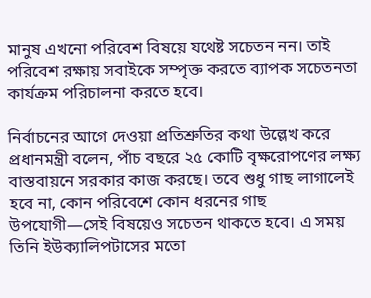মানুষ এখনো পরিবেশ বিষয়ে যথেষ্ট সচেতন নন। তাই পরিবেশ রক্ষায় সবাইকে সম্পৃক্ত করতে ব্যাপক সচেতনতা কার্যক্রম পরিচালনা করতে হবে।

নির্বাচনের আগে দেওয়া প্রতিশ্রুতির কথা উল্লেখ করে প্রধানমন্ত্রী বলেন, পাঁচ বছরে ২৫ কোটি বৃক্ষরোপণের লক্ষ্য বাস্তবায়নে সরকার কাজ করছে। তবে শুধু গাছ লাগালেই হবে না, কোন পরিবেশে কোন ধরনের গাছ উপযোগী—সেই বিষয়েও সচেতন থাকতে হবে। এ সময় তিনি ইউক্যালিপটাসের মতো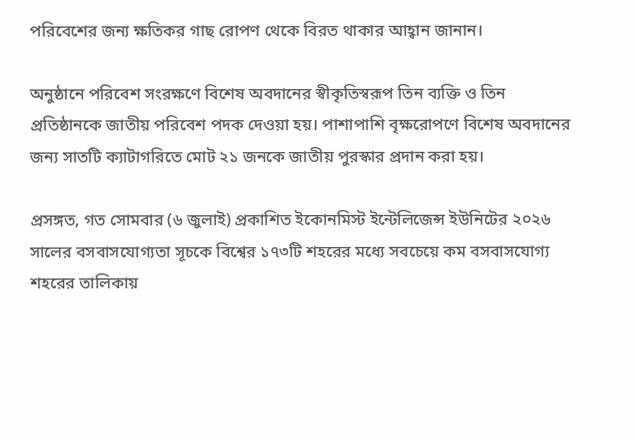পরিবেশের জন্য ক্ষতিকর গাছ রোপণ থেকে বিরত থাকার আহ্বান জানান।

অনুষ্ঠানে পরিবেশ সংরক্ষণে বিশেষ অবদানের স্বীকৃতিস্বরূপ তিন ব্যক্তি ও তিন প্রতিষ্ঠানকে জাতীয় পরিবেশ পদক দেওয়া হয়। পাশাপাশি বৃক্ষরোপণে বিশেষ অবদানের জন্য সাতটি ক্যাটাগরিতে মোট ২১ জনকে জাতীয় পুরস্কার প্রদান করা হয়।

প্রসঙ্গত, গত সোমবার (৬ জুলাই) প্রকাশিত ইকোনমিস্ট ইন্টেলিজেন্স ইউনিটের ২০২৬ সালের বসবাসযোগ্যতা সূচকে বিশ্বের ১৭৩টি শহরের মধ্যে সবচেয়ে কম বসবাসযোগ্য শহরের তালিকায়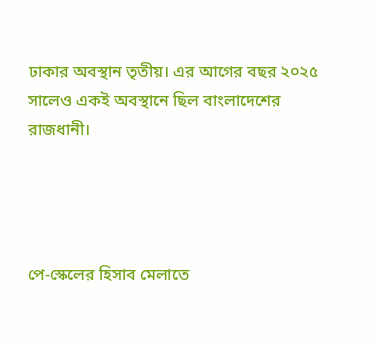ঢাকার অবস্থান তৃতীয়। এর আগের বছর ২০২৫ সালেও একই অবস্থানে ছিল বাংলাদেশের রাজধানী।




পে-স্কেলের হিসাব মেলাতে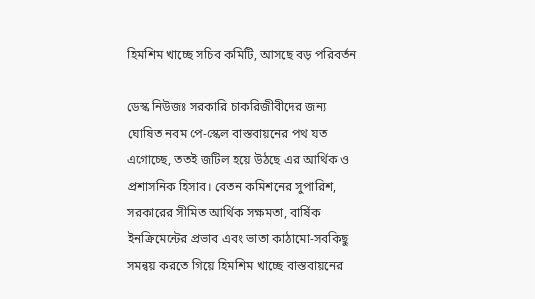হিমশিম খাচ্ছে সচিব কমিটি, আসছে বড় পরিবর্তন

ডেস্ক নিউজঃ সরকারি চাকরিজীবীদের জন্য ঘোষিত নবম পে-স্কেল বাস্তবায়নের পথ যত এগোচ্ছে, ততই জটিল হয়ে উঠছে এর আর্থিক ও প্রশাসনিক হিসাব। বেতন কমিশনের সুপারিশ, সরকারের সীমিত আর্থিক সক্ষমতা, বার্ষিক ইনক্রিমেন্টের প্রভাব এবং ভাতা কাঠামো-সবকিছু সমন্বয় করতে গিয়ে হিমশিম খাচ্ছে বাস্তবায়নের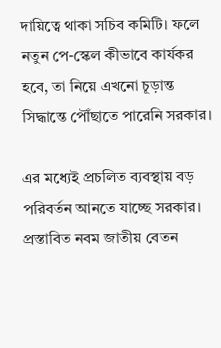দায়িত্বে থাকা সচিব কমিটি। ফলে নতুন পে-স্কেল কীভাবে কার্যকর হবে, তা নিয়ে এখনো চূড়ান্ত সিদ্ধান্তে পৌঁছাতে পারেনি সরকার।

এর মধ্যেই প্রচলিত ব্যবস্থায় বড় পরিবর্তন আনতে যাচ্ছে সরকার। প্রস্তাবিত নবম জাতীয় বেতন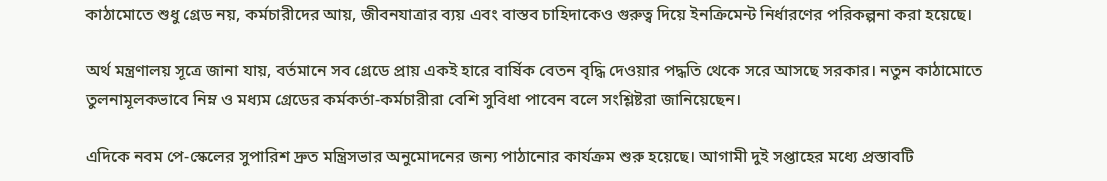কাঠামোতে শুধু গ্রেড নয়, কর্মচারীদের আয়, জীবনযাত্রার ব্যয় এবং বাস্তব চাহিদাকেও গুরুত্ব দিয়ে ইনক্রিমেন্ট নির্ধারণের পরিকল্পনা করা হয়েছে।

অর্থ মন্ত্রণালয় সূত্রে জানা যায়, বর্তমানে সব গ্রেডে প্রায় একই হারে বার্ষিক বেতন বৃদ্ধি দেওয়ার পদ্ধতি থেকে সরে আসছে সরকার। নতুন কাঠামোতে তুলনামূলকভাবে নিম্ন ও মধ্যম গ্রেডের কর্মকর্তা-কর্মচারীরা বেশি সুবিধা পাবেন বলে সংশ্লিষ্টরা জানিয়েছেন।

এদিকে নবম পে-স্কেলের সুপারিশ দ্রুত মন্ত্রিসভার অনুমোদনের জন্য পাঠানোর কার্যক্রম শুরু হয়েছে। আগামী দুই সপ্তাহের মধ্যে প্রস্তাবটি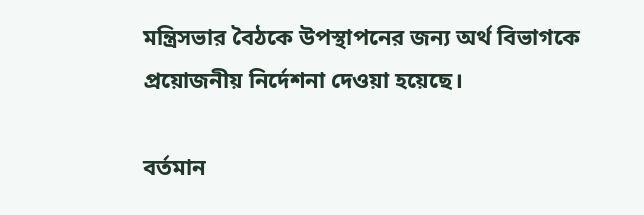মন্ত্রিসভার বৈঠকে উপস্থাপনের জন্য অর্থ বিভাগকে প্রয়োজনীয় নির্দেশনা দেওয়া হয়েছে।

বর্তমান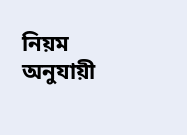নিয়ম অনুযায়ী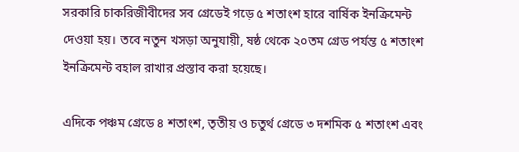সরকারি চাকরিজীবীদের সব গ্রেডেই গড়ে ৫ শতাংশ হারে বার্ষিক ইনক্রিমেন্ট দেওয়া হয়। তবে নতুন খসড়া অনুযায়ী, ষষ্ঠ থেকে ২০তম গ্রেড পর্যন্ত ৫ শতাংশ ইনক্রিমেন্ট বহাল রাখার প্রস্তাব করা হয়েছে।

এদিকে পঞ্চম গ্রেডে ৪ শতাংশ, তৃতীয় ও চতুর্থ গ্রেডে ৩ দশমিক ৫ শতাংশ এবং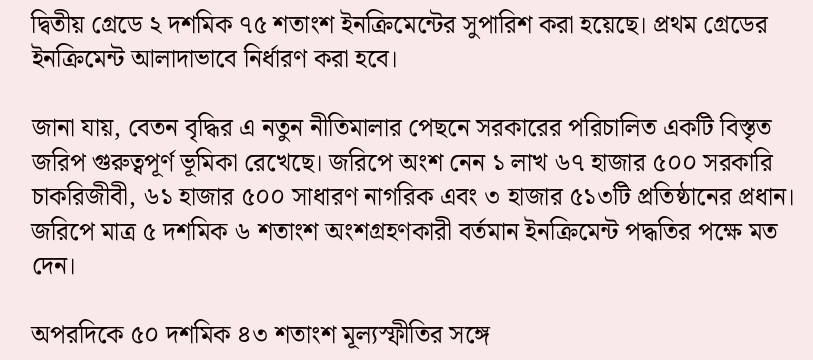দ্বিতীয় গ্রেডে ২ দশমিক ৭৫ শতাংশ ইনক্রিমেন্টের সুপারিশ করা হয়েছে। প্রথম গ্রেডের ইনক্রিমেন্ট আলাদাভাবে নির্ধারণ করা হবে।

জানা যায়, বেতন বৃদ্ধির এ নতুন নীতিমালার পেছনে সরকারের পরিচালিত একটি বিস্তৃত জরিপ গুরুত্বপূর্ণ ভূমিকা রেখেছে। জরিপে অংশ নেন ১ লাখ ৬৭ হাজার ৫০০ সরকারি চাকরিজীবী, ৬১ হাজার ৫০০ সাধারণ নাগরিক এবং ৩ হাজার ৫১৩টি প্রতিষ্ঠানের প্রধান। জরিপে মাত্র ৫ দশমিক ৬ শতাংশ অংশগ্রহণকারী বর্তমান ইনক্রিমেন্ট পদ্ধতির পক্ষে মত দেন।

অপরদিকে ৫০ দশমিক ৪৩ শতাংশ মূল্যস্ফীতির সঙ্গে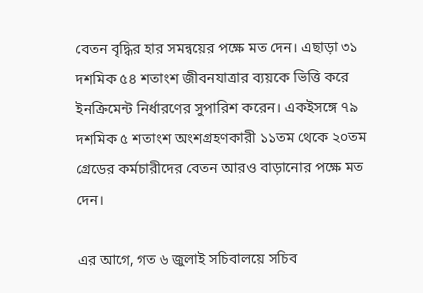বেতন বৃদ্ধির হার সমন্বয়ের পক্ষে মত দেন। এছাড়া ৩১ দশমিক ৫৪ শতাংশ জীবনযাত্রার ব্যয়কে ভিত্তি করে ইনক্রিমেন্ট নির্ধারণের সুপারিশ করেন। একইসঙ্গে ৭৯ দশমিক ৫ শতাংশ অংশগ্রহণকারী ১১তম থেকে ২০তম গ্রেডের কর্মচারীদের বেতন আরও বাড়ানোর পক্ষে মত দেন।

এর আগে, গত ৬ জুলাই সচিবালয়ে সচিব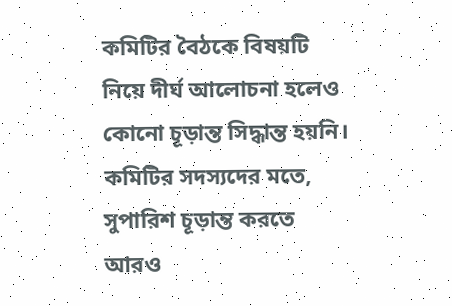কমিটির বৈঠকে বিষয়টি নিয়ে দীর্ঘ আলোচনা হলেও কোনো চূড়ান্ত সিদ্ধান্ত হয়নি। কমিটির সদস্যদের মতে, সুপারিশ চূড়ান্ত করতে আরও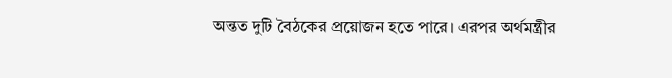অন্তত দুটি বৈঠকের প্রয়োজন হতে পারে। এরপর অর্থমন্ত্রীর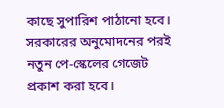কাছে সুপারিশ পাঠানো হবে। সরকারের অনুমোদনের পরই নতুন পে-স্কেলের গেজেট প্রকাশ করা হবে।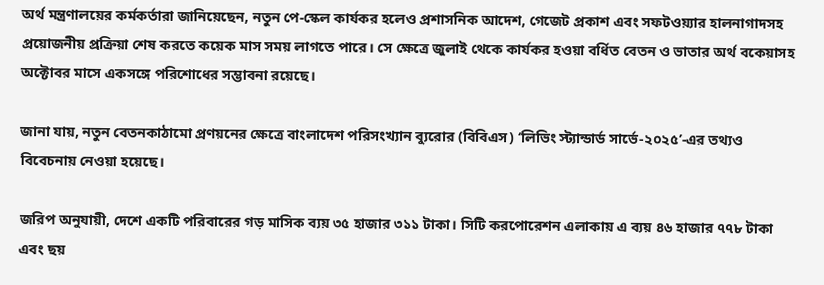অর্থ মন্ত্রণালয়ের কর্মকর্তারা জানিয়েছেন, নতুন পে-স্কেল কার্যকর হলেও প্রশাসনিক আদেশ, গেজেট প্রকাশ এবং সফটওয়্যার হালনাগাদসহ প্রয়োজনীয় প্রক্রিয়া শেষ করতে কয়েক মাস সময় লাগতে পারে। সে ক্ষেত্রে জুলাই থেকে কার্যকর হওয়া বর্ধিত বেতন ও ভাতার অর্থ বকেয়াসহ অক্টোবর মাসে একসঙ্গে পরিশোধের সম্ভাবনা রয়েছে।

জানা যায়, নতুন বেতনকাঠামো প্রণয়নের ক্ষেত্রে বাংলাদেশ পরিসংখ্যান ব্যুরোর (বিবিএস) ‘লিভিং স্ট্যান্ডার্ড সার্ভে-২০২৫’-এর তথ্যও বিবেচনায় নেওয়া হয়েছে।

জরিপ অনুযায়ী, দেশে একটি পরিবারের গড় মাসিক ব্যয় ৩৫ হাজার ৩১১ টাকা। সিটি করপোরেশন এলাকায় এ ব্যয় ৪৬ হাজার ৭৭৮ টাকা এবং ছয়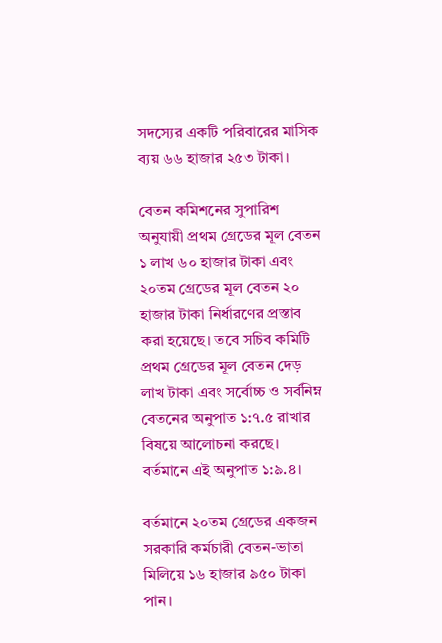সদস্যের একটি পরিবারের মাসিক ব্যয় ৬৬ হাজার ২৫৩ টাকা।

বেতন কমিশনের সুপারিশ অনুযায়ী প্রথম গ্রেডের মূল বেতন ১ লাখ ৬০ হাজার টাকা এবং ২০তম গ্রেডের মূল বেতন ২০ হাজার টাকা নির্ধারণের প্রস্তাব করা হয়েছে। তবে সচিব কমিটি প্রথম গ্রেডের মূল বেতন দেড় লাখ টাকা এবং সর্বোচ্চ ও সর্বনিম্ন বেতনের অনুপাত ১:৭.৫ রাখার বিষয়ে আলোচনা করছে। বর্তমানে এই অনুপাত ১:৯.৪।

বর্তমানে ২০তম গ্রেডের একজন সরকারি কর্মচারী বেতন-ভাতা মিলিয়ে ১৬ হাজার ৯৫০ টাকা পান।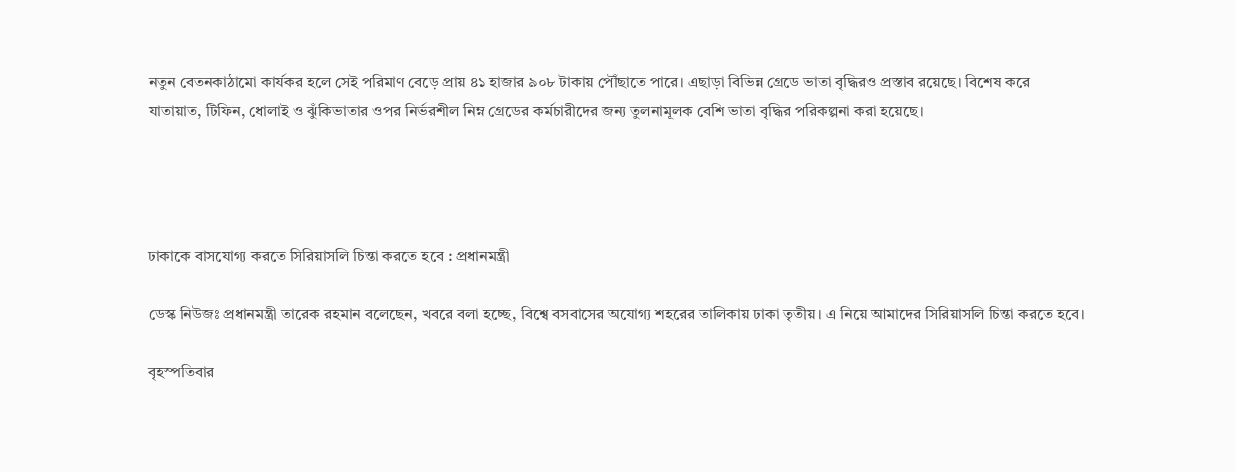নতুন বেতনকাঠামো কার্যকর হলে সেই পরিমাণ বেড়ে প্রায় ৪১ হাজার ৯০৮ টাকায় পৌঁছাতে পারে। এছাড়া বিভিন্ন গ্রেডে ভাতা বৃদ্ধিরও প্রস্তাব রয়েছে। বিশেষ করে যাতায়াত, টিফিন, ধোলাই ও ঝুঁকিভাতার ওপর নির্ভরশীল নিম্ন গ্রেডের কর্মচারীদের জন্য তুলনামূলক বেশি ভাতা বৃদ্ধির পরিকল্পনা করা হয়েছে।




ঢাকাকে বাসযোগ্য করতে সিরিয়াসলি চিন্তা করতে হবে : প্রধানমন্ত্রী

ডেস্ক নিউজঃ প্রধানমন্ত্রী তারেক রহমান বলেছেন, খবরে বলা হচ্ছে, বিশ্বে বসবাসের অযোগ্য শহরের তালিকায় ঢাকা তৃতীয়। এ নিয়ে আমাদের সিরিয়াসলি চিন্তা করতে হবে।

বৃহস্পতিবার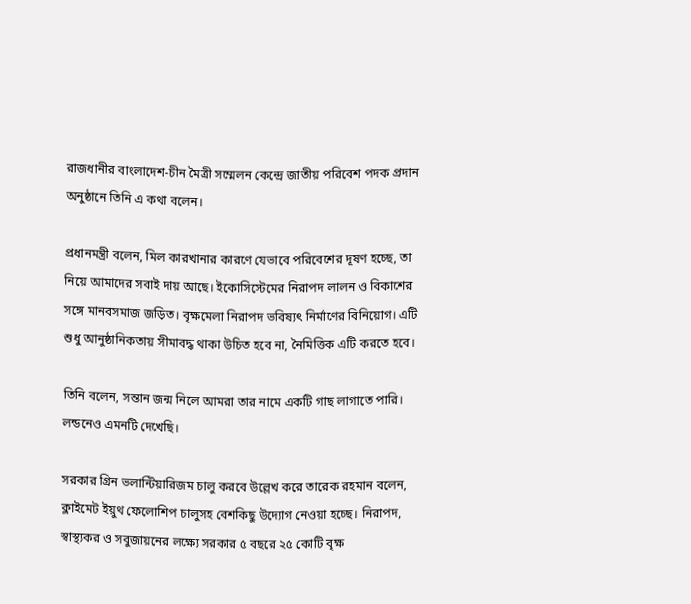রাজধানীর বাংলাদেশ-চীন মৈত্রী সম্মেলন কেন্দ্রে জাতীয় পরিবেশ পদক প্রদান অনুষ্ঠানে তিনি এ কথা বলেন।

প্রধানমন্ত্রী বলেন, মিল কারখানার কারণে যেভাবে পরিবেশের দূষণ হচ্ছে, তা নিয়ে আমাদের সবাই দায় আছে। ইকোসিস্টেমের নিরাপদ লালন ও বিকাশের সঙ্গে মানবসমাজ জড়িত। বৃক্ষমেলা নিরাপদ ভবিষ্যৎ নির্মাণের বিনিয়োগ। এটি শুধু আনুষ্ঠানিকতায় সীমাবদ্ধ থাকা উচিত হবে না, নৈমিত্তিক এটি করতে হবে।

তিনি বলেন, সন্তান জন্ম নিলে আমরা তার নামে একটি গাছ লাগাতে পারি। লন্ডনেও এমনটি দেখেছি।

সরকার গ্রিন ভলান্টিয়ারিজম চালু করবে উল্লেখ করে তারেক রহমান বলেন, ক্লাইমেট ইয়ুথ ফেলোশিপ চালুসহ বেশকিছু উদ্যোগ নেওয়া হচ্ছে। নিরাপদ, স্বাস্থ্যকর ও সবুজায়নের লক্ষ্যে সরকার ৫ বছরে ২৫ কোটি বৃক্ষ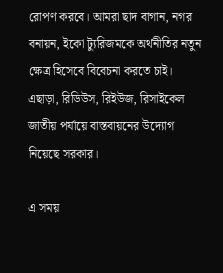রোপণ করবে। আমরা ছাদ বাগান, নগর বনায়ন, ইকো ট্যুরিজমকে অর্থনীতির নতুন ক্ষেত্র হিসেবে বিবেচনা করতে চাই। এছাড়া, রিডিউস, রিইউজ, রিসাইকেল জাতীয় পর্যায়ে বাস্তবায়নের উদ্যোগ নিয়েছে সরকার।

এ সময়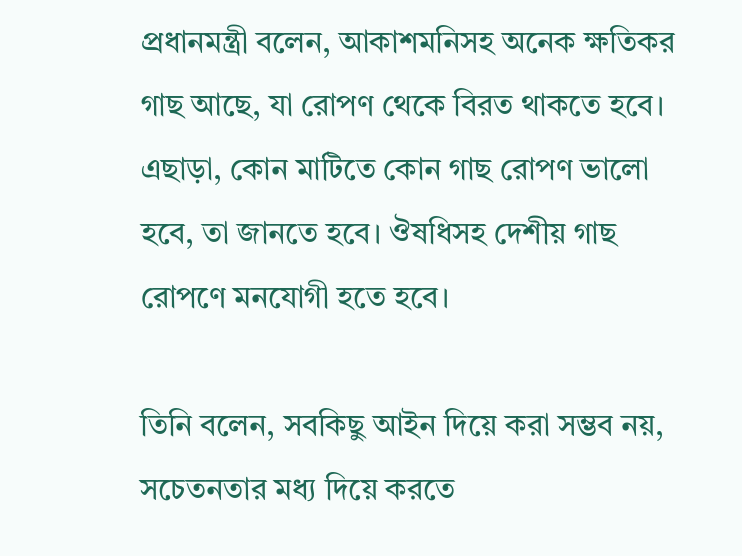প্রধানমন্ত্রী বলেন, আকাশমনিসহ অনেক ক্ষতিকর গাছ আছে, যা রোপণ থেকে বিরত থাকতে হবে। এছাড়া, কোন মাটিতে কোন গাছ রোপণ ভালো হবে, তা জানতে হবে। ঔষধিসহ দেশীয় গাছ রোপণে মনযোগী হতে হবে।

তিনি বলেন, সবকিছু আইন দিয়ে করা সম্ভব নয়, সচেতনতার মধ্য দিয়ে করতে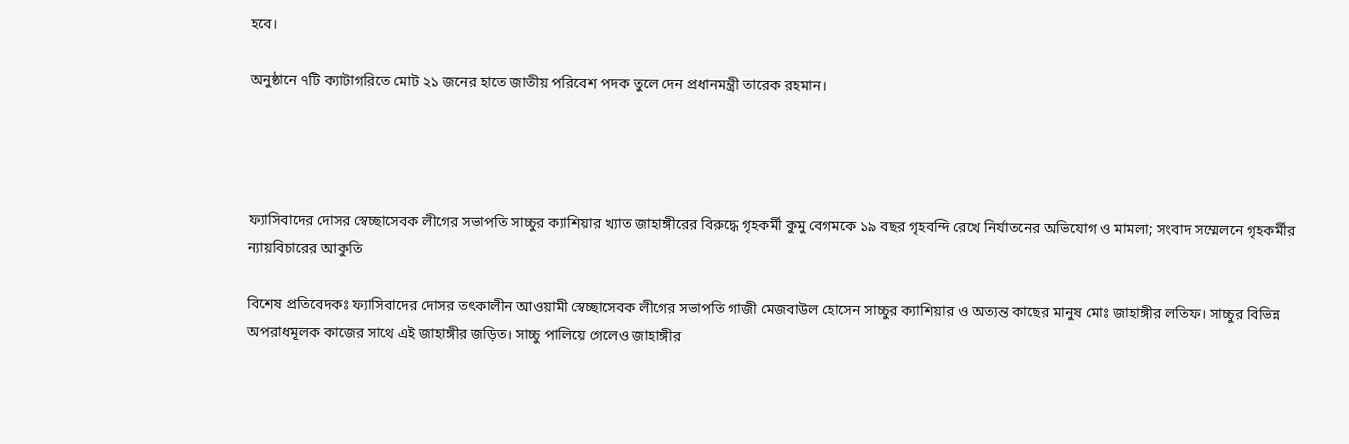হবে।

অনুষ্ঠানে ৭টি ক্যাটাগরিতে মোট ২১ জনের হাতে জাতীয় পরিবেশ পদক তুলে দেন প্রধানমন্ত্রী তারেক রহমান।




ফ্যাসিবাদের দোসর স্বেচ্ছাসেবক লীগের সভাপতি সাচ্চুর ক্যাশিয়ার খ্যাত জাহাঙ্গীরের বিরুদ্ধে গৃহকর্মী কুমু বেগমকে ১৯ বছর গৃহবন্দি রেখে নির্যাতনের অভিযোগ ও মামলা; সংবাদ সম্মেলনে গৃহকর্মীর ন্যায়বিচারের আকুতি

বিশেষ প্রতিবেদকঃ ফ্যাসিবাদের দোসর তৎকালীন আওয়ামী স্বেচ্ছাসেবক লীগের সভাপতি গাজী মেজবাউল হোসেন সাচ্চুর ক্যাশিয়ার ও অত্যন্ত কাছের মানুষ মোঃ জাহাঙ্গীর লতিফ। সাচ্চুর বিভিন্ন অপরাধমূলক কাজের সাথে এই জাহাঙ্গীর জড়িত। সাচ্চু পালিয়ে গেলেও জাহাঙ্গীর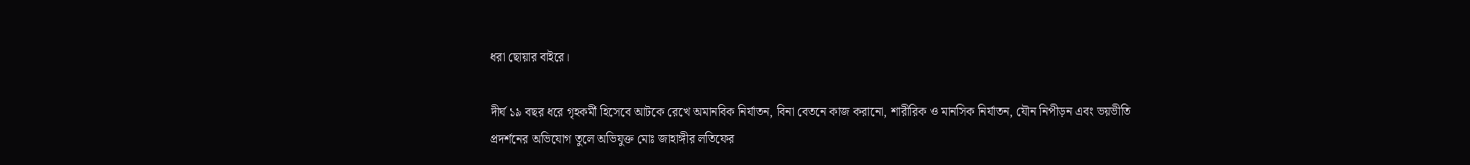ধরা ছোয়ার বাইরে।

দীর্ঘ ১৯ বছর ধরে গৃহকর্মী হিসেবে আটকে রেখে অমানবিক নির্যাতন, বিনা বেতনে কাজ করানো, শারীরিক ও মানসিক নির্যাতন, যৌন নিপীড়ন এবং ভয়ভীতি প্রদর্শনের অভিযোগ তুলে অভিযুক্ত মোঃ জাহাঙ্গীর লতিফের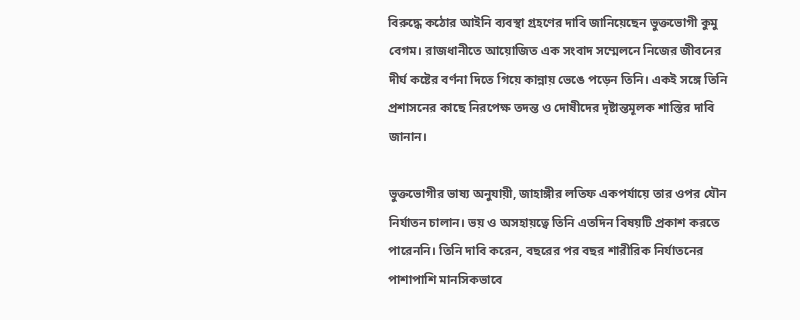বিরুদ্ধে কঠোর আইনি ব্যবস্থা গ্রহণের দাবি জানিয়েছেন ভুক্তভোগী কুমু বেগম। রাজধানীতে আয়োজিত এক সংবাদ সম্মেলনে নিজের জীবনের দীর্ঘ কষ্টের বর্ণনা দিতে গিয়ে কান্নায় ভেঙে পড়েন তিনি। একই সঙ্গে তিনি প্রশাসনের কাছে নিরপেক্ষ তদন্ত ও দোষীদের দৃষ্টান্তমূলক শাস্তির দাবি জানান।

ভুক্তভোগীর ভাষ্য অনুযায়ী, জাহাঙ্গীর লতিফ একপর্যায়ে তার ওপর যৌন নির্যাতন চালান। ভয় ও অসহায়ত্বে তিনি এতদিন বিষয়টি প্রকাশ করতে পারেননি। তিনি দাবি করেন, বছরের পর বছর শারীরিক নির্যাতনের পাশাপাশি মানসিকভাবে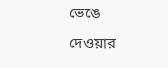ভেঙে দেওয়ার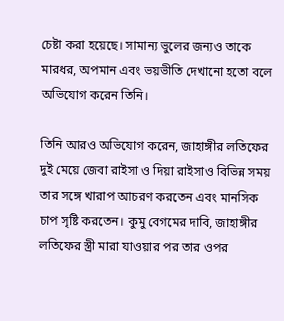চেষ্টা করা হয়েছে। সামান্য ভুলের জন্যও তাকে মারধর, অপমান এবং ভয়ভীতি দেখানো হতো বলে অভিযোগ করেন তিনি।

তিনি আরও অভিযোগ করেন, জাহাঙ্গীর লতিফের দুই মেয়ে জেবা রাইসা ও দিয়া রাইসাও বিভিন্ন সময় তার সঙ্গে খারাপ আচরণ করতেন এবং মানসিক চাপ সৃষ্টি করতেন। কুমু বেগমের দাবি, জাহাঙ্গীর লতিফের স্ত্রী মারা যাওয়ার পর তার ওপর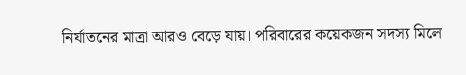নির্যাতনের মাত্রা আরও বেড়ে যায়। পরিবারের কয়েকজন সদস্য মিলে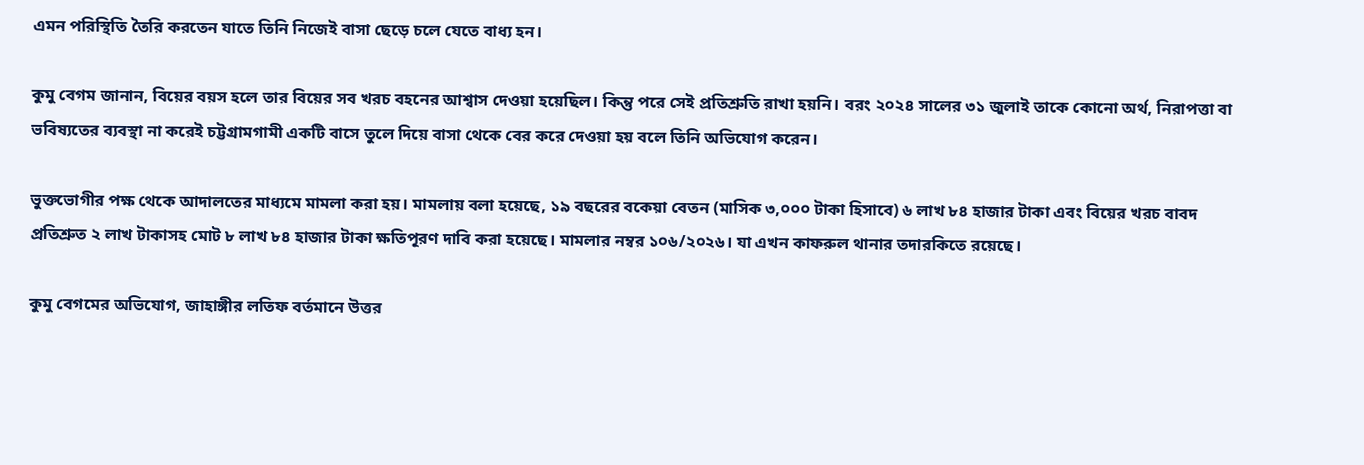এমন পরিস্থিতি তৈরি করতেন যাতে তিনি নিজেই বাসা ছেড়ে চলে যেতে বাধ্য হন।

কুমু বেগম জানান, বিয়ের বয়স হলে তার বিয়ের সব খরচ বহনের আশ্বাস দেওয়া হয়েছিল। কিন্তু পরে সেই প্রতিশ্রুতি রাখা হয়নি। বরং ২০২৪ সালের ৩১ জুলাই তাকে কোনো অর্থ, নিরাপত্তা বা ভবিষ্যতের ব্যবস্থা না করেই চট্টগ্রামগামী একটি বাসে তুলে দিয়ে বাসা থেকে বের করে দেওয়া হয় বলে তিনি অভিযোগ করেন।

ভুক্তভোগীর পক্ষ থেকে আদালতের মাধ্যমে মামলা করা হয়। মামলায় বলা হয়েছে, ১৯ বছরের বকেয়া বেতন (মাসিক ৩,০০০ টাকা হিসাবে) ৬ লাখ ৮৪ হাজার টাকা এবং বিয়ের খরচ বাবদ প্রতিশ্রুত ২ লাখ টাকাসহ মোট ৮ লাখ ৮৪ হাজার টাকা ক্ষতিপূরণ দাবি করা হয়েছে। মামলার নম্বর ১০৬/২০২৬। যা এখন কাফরুল থানার তদারকিতে রয়েছে।

কুমু বেগমের অভিযোগ, জাহাঙ্গীর লতিফ বর্তমানে উত্তর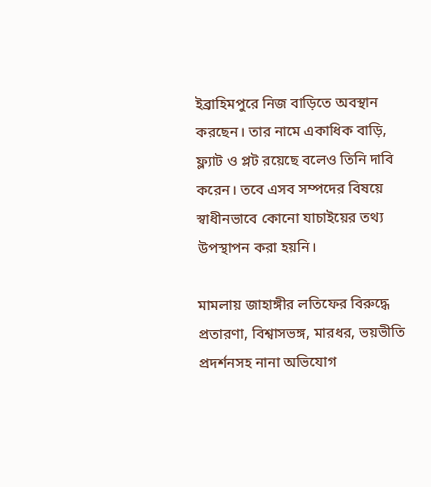ইব্রাহিমপুরে নিজ বাড়িতে অবস্থান করছেন। তার নামে একাধিক বাড়ি, ফ্ল্যাট ও প্লট রয়েছে বলেও তিনি দাবি করেন। তবে এসব সম্পদের বিষয়ে স্বাধীনভাবে কোনো যাচাইয়ের তথ্য উপস্থাপন করা হয়নি।

মামলায় জাহাঙ্গীর লতিফের বিরুদ্ধে প্রতারণা, বিশ্বাসভঙ্গ, মারধর, ভয়ভীতি প্রদর্শনসহ নানা অভিযোগ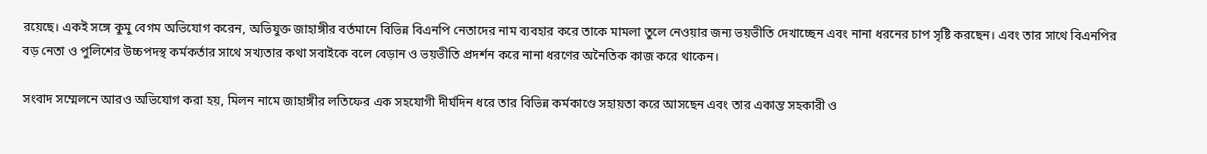রয়েছে। একই সঙ্গে কুমু বেগম অভিযোগ করেন, অভিযুক্ত জাহাঙ্গীর বর্তমানে বিভিন্ন বিএনপি নেতাদের নাম ব্যবহার করে তাকে মামলা তুলে নেওয়ার জন্য ভয়ভীতি দেখাচ্ছেন এবং নানা ধরনের চাপ সৃষ্টি করছেন। এবং তার সাথে বিএনপির বড় নেতা ও পুলিশের উচ্চপদস্থ কর্মকর্তার সাথে সখ্যতার কথা সবাইকে বলে বেড়ান ও ভয়ভীতি প্রদর্শন করে নানা ধরণের অনৈতিক কাজ করে থাকেন।

সংবাদ সম্মেলনে আরও অভিযোগ করা হয়, মিলন নামে জাহাঙ্গীর লতিফের এক সহযোগী দীর্ঘদিন ধরে তার বিভিন্ন কর্মকাণ্ডে সহায়তা করে আসছেন এবং তার একান্ত সহকারী ও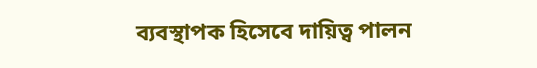ব্যবস্থাপক হিসেবে দায়িত্ব পালন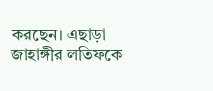করছেন। এছাড়া জাহাঙ্গীর লতিফকে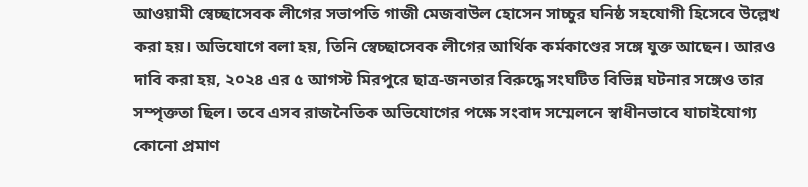আওয়ামী স্বেচ্ছাসেবক লীগের সভাপতি গাজী মেজবাউল হোসেন সাচ্চুর ঘনিষ্ঠ সহযোগী হিসেবে উল্লেখ করা হয়। অভিযোগে বলা হয়, তিনি স্বেচ্ছাসেবক লীগের আর্থিক কর্মকাণ্ডের সঙ্গে যুক্ত আছেন। আরও দাবি করা হয়, ২০২৪ এর ৫ আগস্ট মিরপুরে ছাত্র-জনতার বিরুদ্ধে সংঘটিত বিভিন্ন ঘটনার সঙ্গেও তার সম্পৃক্ততা ছিল। তবে এসব রাজনৈতিক অভিযোগের পক্ষে সংবাদ সম্মেলনে স্বাধীনভাবে যাচাইযোগ্য কোনো প্রমাণ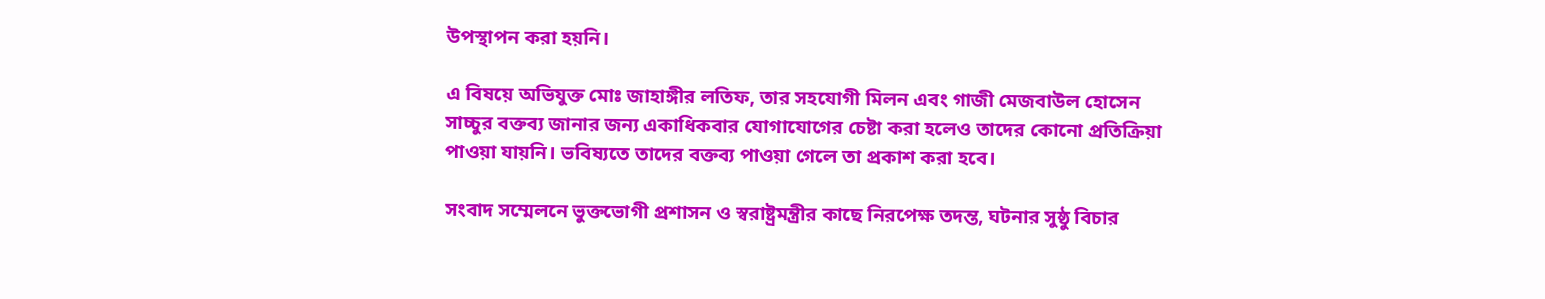উপস্থাপন করা হয়নি।

এ বিষয়ে অভিযুক্ত মোঃ জাহাঙ্গীর লতিফ, তার সহযোগী মিলন এবং গাজী মেজবাউল হোসেন সাচ্চুর বক্তব্য জানার জন্য একাধিকবার যোগাযোগের চেষ্টা করা হলেও তাদের কোনো প্রতিক্রিয়া পাওয়া যায়নি। ভবিষ্যতে তাদের বক্তব্য পাওয়া গেলে তা প্রকাশ করা হবে।

সংবাদ সম্মেলনে ভুক্তভোগী প্রশাসন ও স্বরাষ্ট্রমন্ত্রীর কাছে নিরপেক্ষ তদন্ত, ঘটনার সুষ্ঠু বিচার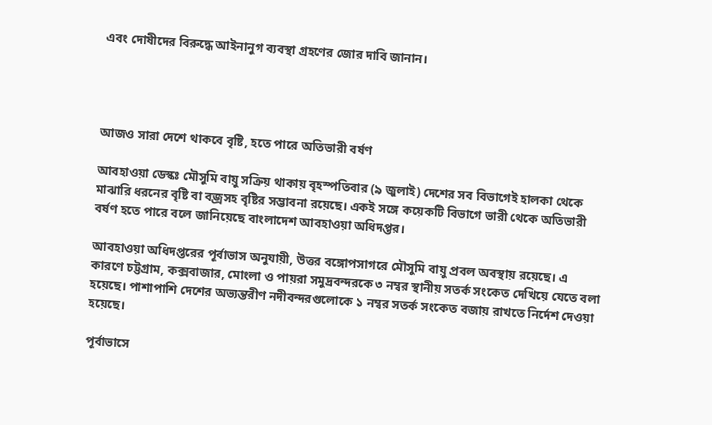এবং দোষীদের বিরুদ্ধে আইনানুগ ব্যবস্থা গ্রহণের জোর দাবি জানান।




আজও সারা দেশে থাকবে বৃষ্টি, হতে পারে অতিভারী বর্ষণ

আবহাওয়া ডেস্কঃ মৌসুমি বায়ু সক্রিয় থাকায় বৃহস্পতিবার (৯ জুলাই) দেশের সব বিভাগেই হালকা থেকে মাঝারি ধরনের বৃষ্টি বা বজ্রসহ বৃষ্টির সম্ভাবনা রয়েছে। একই সঙ্গে কয়েকটি বিভাগে ভারী থেকে অতিভারী বর্ষণ হতে পারে বলে জানিয়েছে বাংলাদেশ আবহাওয়া অধিদপ্তর।

আবহাওয়া অধিদপ্তরের পূর্বাভাস অনুযায়ী, উত্তর বঙ্গোপসাগরে মৌসুমি বায়ু প্রবল অবস্থায় রয়েছে। এ কারণে চট্টগ্রাম, কক্সবাজার, মোংলা ও পায়রা সমুদ্রবন্দরকে ৩ নম্বর স্থানীয় সতর্ক সংকেত দেখিয়ে যেতে বলা হয়েছে। পাশাপাশি দেশের অভ্যন্তরীণ নদীবন্দরগুলোকে ১ নম্বর সতর্ক সংকেত বজায় রাখতে নির্দেশ দেওয়া হয়েছে।

পূর্বাভাসে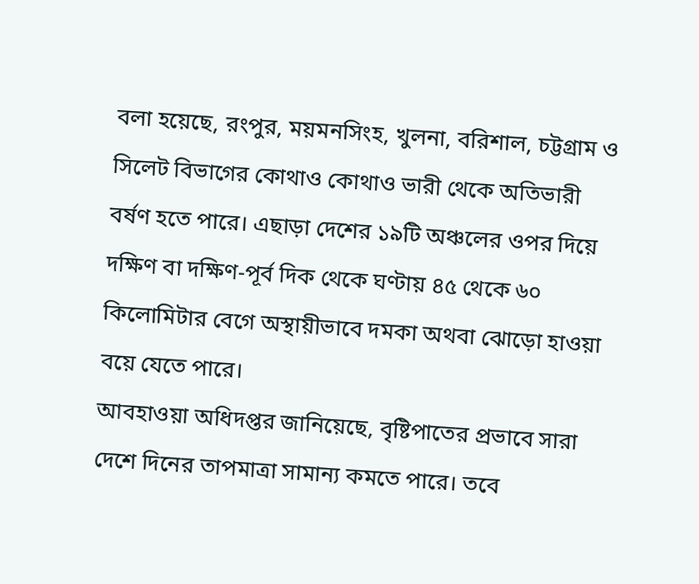বলা হয়েছে, রংপুর, ময়মনসিংহ, খুলনা, বরিশাল, চট্টগ্রাম ও সিলেট বিভাগের কোথাও কোথাও ভারী থেকে অতিভারী বর্ষণ হতে পারে। এছাড়া দেশের ১৯টি অঞ্চলের ওপর দিয়ে দক্ষিণ বা দক্ষিণ-পূর্ব দিক থেকে ঘণ্টায় ৪৫ থেকে ৬০ কিলোমিটার বেগে অস্থায়ীভাবে দমকা অথবা ঝোড়ো হাওয়া বয়ে যেতে পারে।
আবহাওয়া অধিদপ্তর জানিয়েছে, বৃষ্টিপাতের প্রভাবে সারা দেশে দিনের তাপমাত্রা সামান্য কমতে পারে। তবে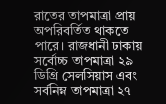রাতের তাপমাত্রা প্রায় অপরিবর্তিত থাকতে পারে। রাজধানী ঢাকায় সর্বোচ্চ তাপমাত্রা ২৯ ডিগ্রি সেলসিয়াস এবং সর্বনিম্ন তাপমাত্রা ২৭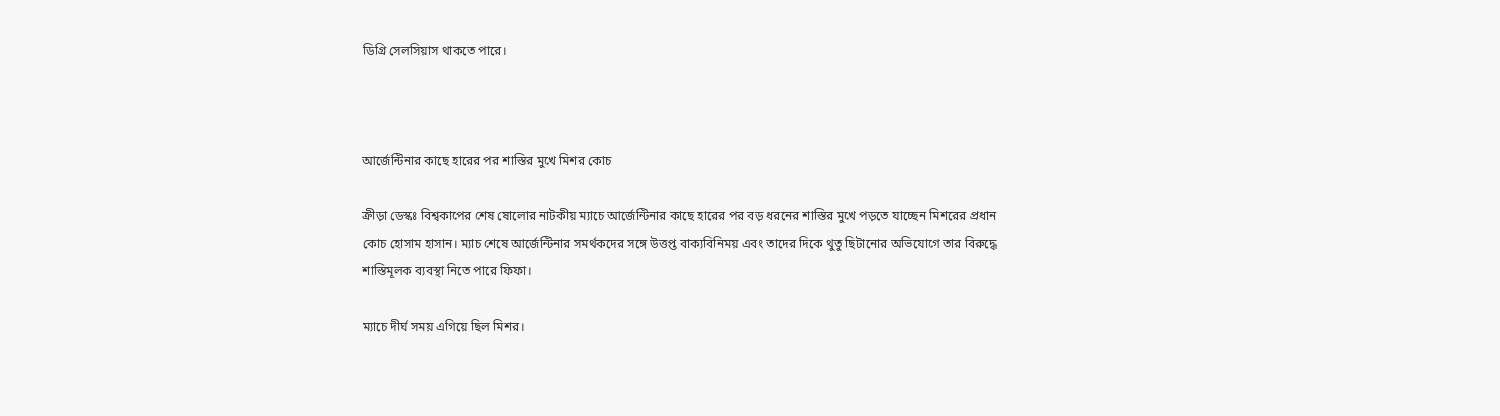ডিগ্রি সেলসিয়াস থাকতে পারে।



আর্জেন্টিনার কাছে হারের পর শাস্তির মুখে মিশর কোচ

ক্রীড়া ডেস্কঃ বিশ্বকাপের শেষ ষোলোর নাটকীয় ম্যাচে আর্জেন্টিনার কাছে হারের পর বড় ধরনের শাস্তির মুখে পড়তে যাচ্ছেন মিশরের প্রধান কোচ হোসাম হাসান। ম্যাচ শেষে আর্জেন্টিনার সমর্থকদের সঙ্গে উত্তপ্ত বাক্যবিনিময় এবং তাদের দিকে থুতু ছিটানোর অভিযোগে তার বিরুদ্ধে শাস্তিমূলক ব্যবস্থা নিতে পারে ফিফা।

ম্যাচে দীর্ঘ সময় এগিয়ে ছিল মিশর।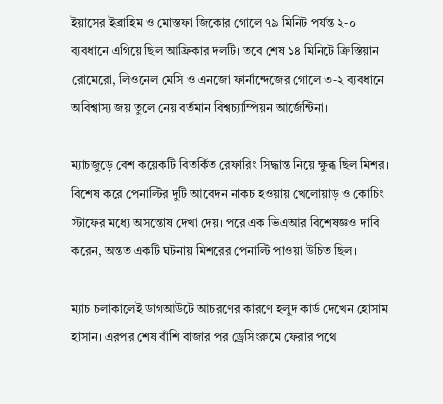ইয়াসের ইব্রাহিম ও মোস্তফা জিকোর গোলে ৭৯ মিনিট পর্যন্ত ২-০ ব্যবধানে এগিয়ে ছিল আফ্রিকার দলটি। তবে শেষ ১৪ মিনিটে ক্রিস্তিয়ান রোমেরো, লিওনেল মেসি ও এনজো ফার্নান্দেজের গোলে ৩-২ ব্যবধানে অবিশ্বাস্য জয় তুলে নেয় বর্তমান বিশ্বচ্যাম্পিয়ন আর্জেন্টিনা।

ম্যাচজুড়ে বেশ কয়েকটি বিতর্কিত রেফারিং সিদ্ধান্ত নিয়ে ক্ষুব্ধ ছিল মিশর। বিশেষ করে পেনাল্টির দুটি আবেদন নাকচ হওয়ায় খেলোয়াড় ও কোচিং স্টাফের মধ্যে অসন্তোষ দেখা দেয়। পরে এক ভিএআর বিশেষজ্ঞও দাবি করেন, অন্তত একটি ঘটনায় মিশরের পেনাল্টি পাওয়া উচিত ছিল।

ম্যাচ চলাকালেই ডাগআউটে আচরণের কারণে হলুদ কার্ড দেখেন হোসাম হাসান। এরপর শেষ বাঁশি বাজার পর ড্রেসিংরুমে ফেরার পথে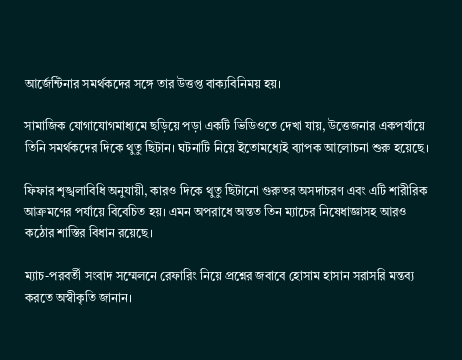আর্জেন্টিনার সমর্থকদের সঙ্গে তার উত্তপ্ত বাক্যবিনিময় হয়।

সামাজিক যোগাযোগমাধ্যমে ছড়িয়ে পড়া একটি ভিডিওতে দেখা যায়, উত্তেজনার একপর্যায়ে তিনি সমর্থকদের দিকে থুতু ছিটান। ঘটনাটি নিয়ে ইতোমধ্যেই ব্যাপক আলোচনা শুরু হয়েছে।

ফিফার শৃঙ্খলাবিধি অনুযায়ী, কারও দিকে থুতু ছিটানো গুরুতর অসদাচরণ এবং এটি শারীরিক আক্রমণের পর্যায়ে বিবেচিত হয়। এমন অপরাধে অন্তত তিন ম্যাচের নিষেধাজ্ঞাসহ আরও কঠোর শাস্তির বিধান রয়েছে।

ম্যাচ-পরবর্তী সংবাদ সম্মেলনে রেফারিং নিয়ে প্রশ্নের জবাবে হোসাম হাসান সরাসরি মন্তব্য করতে অস্বীকৃতি জানান।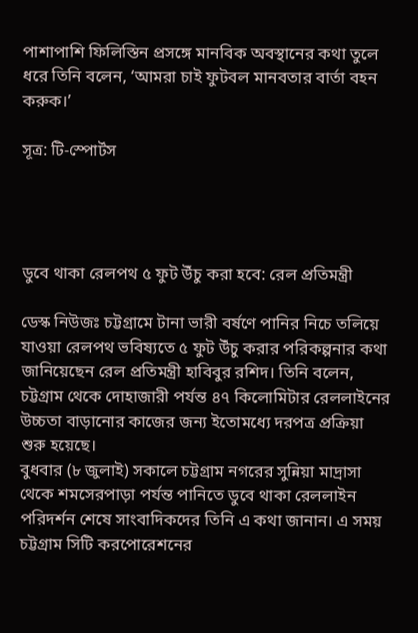পাশাপাশি ফিলিস্তিন প্রসঙ্গে মানবিক অবস্থানের কথা তুলে ধরে তিনি বলেন, ‘আমরা চাই ফুটবল মানবতার বার্তা বহন করুক।’

সূত্র: টি-স্পোর্টস




ডুবে থাকা রেলপথ ৫ ফুট উঁচু করা হবে: রেল প্রতিমন্ত্রী

ডেস্ক নিউজঃ চট্টগ্রামে টানা ভারী বর্ষণে পানির নিচে তলিয়ে যাওয়া রেলপথ ভবিষ্যতে ৫ ফুট উঁচু করার পরিকল্পনার কথা জানিয়েছেন রেল প্রতিমন্ত্রী হাবিবুর রশিদ। তিনি বলেন, চট্টগ্রাম থেকে দোহাজারী পর্যন্ত ৪৭ কিলোমিটার রেললাইনের উচ্চতা বাড়ানোর কাজের জন্য ইতোমধ্যে দরপত্র প্রক্রিয়া শুরু হয়েছে।
বুধবার (৮ জুলাই) সকালে চট্টগ্রাম নগরের সুন্নিয়া মাদ্রাসা থেকে শমসেরপাড়া পর্যন্ত পানিতে ডুবে থাকা রেললাইন পরিদর্শন শেষে সাংবাদিকদের তিনি এ কথা জানান। এ সময় চট্টগ্রাম সিটি করপোরেশনের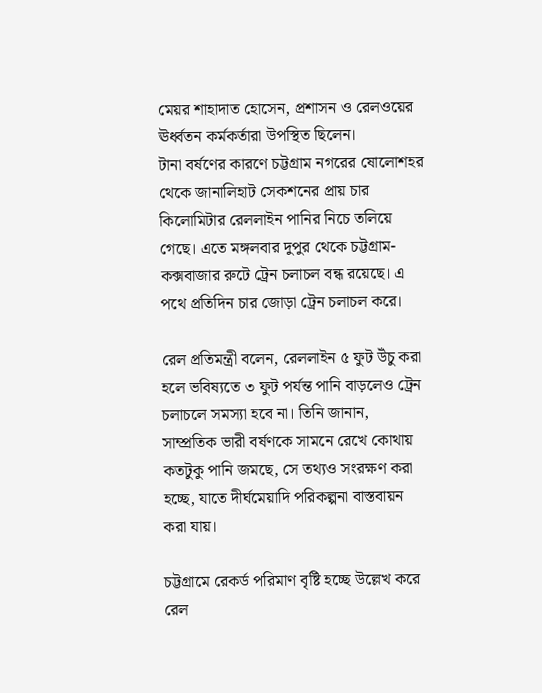মেয়র শাহাদাত হোসেন, প্রশাসন ও রেলওয়ের ঊর্ধ্বতন কর্মকর্তারা উপস্থিত ছিলেন।
টানা বর্ষণের কারণে চট্টগ্রাম নগরের ষোলোশহর থেকে জানালিহাট সেকশনের প্রায় চার কিলোমিটার রেললাইন পানির নিচে তলিয়ে গেছে। এতে মঙ্গলবার দুপুর থেকে চট্টগ্রাম-কক্সবাজার রুটে ট্রেন চলাচল বন্ধ রয়েছে। এ পথে প্রতিদিন চার জোড়া ট্রেন চলাচল করে।

রেল প্রতিমন্ত্রী বলেন, রেললাইন ৫ ফুট উঁচু করা হলে ভবিষ্যতে ৩ ফুট পর্যন্ত পানি বাড়লেও ট্রেন চলাচলে সমস্যা হবে না। তিনি জানান, সাম্প্রতিক ভারী বর্ষণকে সামনে রেখে কোথায় কতটুকু পানি জমছে, সে তথ্যও সংরক্ষণ করা হচ্ছে, যাতে দীর্ঘমেয়াদি পরিকল্পনা বাস্তবায়ন করা যায়।

চট্টগ্রামে রেকর্ড পরিমাণ বৃষ্টি হচ্ছে উল্লেখ করে রেল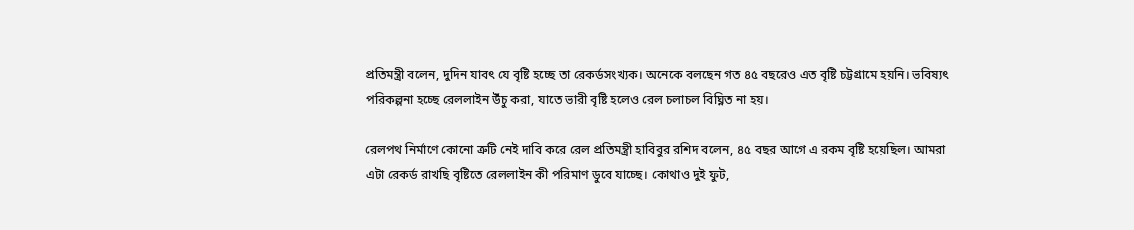প্রতিমন্ত্রী বলেন, দুদিন যাবৎ যে বৃষ্টি হচ্ছে তা রেকর্ডসংখ্যক। অনেকে বলছেন গত ৪৫ বছরেও এত বৃষ্টি চট্টগ্রামে হয়নি। ভবিষ্যৎ পরিকল্পনা হচ্ছে রেললাইন উঁচু করা, যাতে ভারী বৃষ্টি হলেও রেল চলাচল বিঘ্নিত না হয়।

রেলপথ নির্মাণে কোনো ত্রুটি নেই দাবি করে রেল প্রতিমন্ত্রী হাবিবুর রশিদ বলেন, ৪৫ বছর আগে এ রকম বৃষ্টি হয়েছিল। আমরা এটা রেকর্ড রাখছি বৃষ্টিতে রেললাইন কী পরিমাণ ডুবে যাচ্ছে। কোথাও দুই ফুট,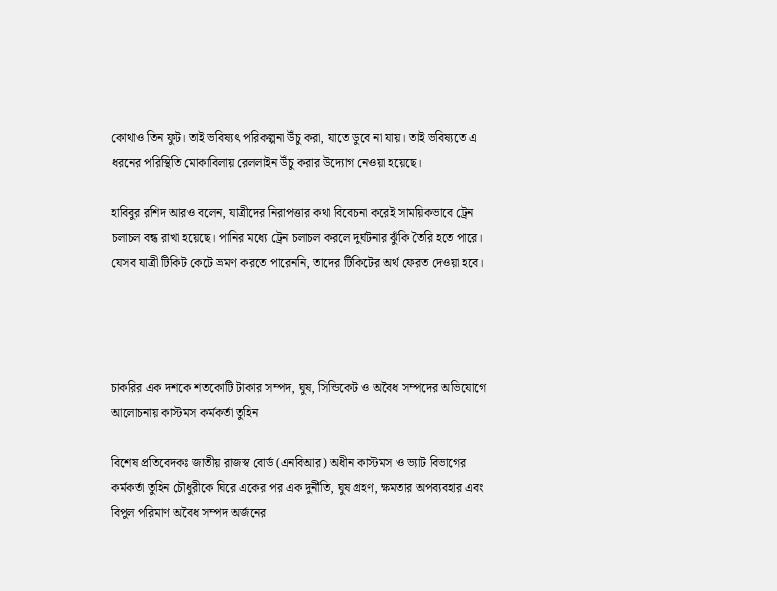কোথাও তিন ফুট। তাই ভবিষ্যৎ পরিকল্পনা উঁচু করা, যাতে ডুবে না যায়। তাই ভবিষ্যতে এ ধরনের পরিস্থিতি মোকাবিলায় রেললাইন উঁচু করার উদ্যোগ নেওয়া হয়েছে।

হাবিবুর রশিদ আরও বলেন, যাত্রীদের নিরাপত্তার কথা বিবেচনা করেই সাময়িকভাবে ট্রেন চলাচল বন্ধ রাখা হয়েছে। পানির মধ্যে ট্রেন চলাচল করলে দুর্ঘটনার ঝুঁকি তৈরি হতে পারে। যেসব যাত্রী টিকিট কেটে ভ্রমণ করতে পারেননি, তাদের টিকিটের অর্থ ফেরত দেওয়া হবে।




চাকরির এক দশকে শতকোটি টাকার সম্পদ, ঘুষ, সিন্ডিকেট ও অবৈধ সম্পদের অভিযোগে আলোচনায় কাস্টমস কর্মকর্তা তুহিন

বিশেষ প্রতিবেদকঃ জাতীয় রাজস্ব বোর্ড (এনবিআর) অধীন কাস্টমস ও ভ্যাট বিভাগের কর্মকর্তা তুহিন চৌধুরীকে ঘিরে একের পর এক দুর্নীতি, ঘুষ গ্রহণ, ক্ষমতার অপব্যবহার এবং বিপুল পরিমাণ অবৈধ সম্পদ অর্জনের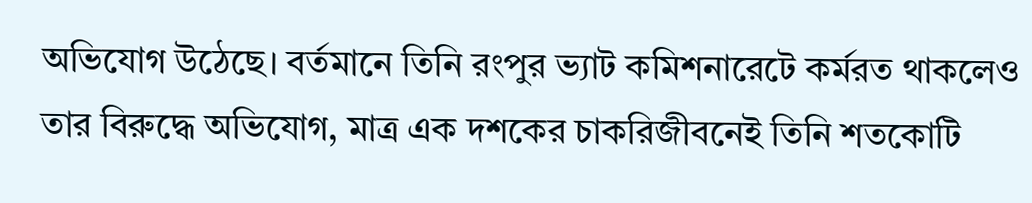অভিযোগ উঠেছে। বর্তমানে তিনি রংপুর ভ্যাট কমিশনারেটে কর্মরত থাকলেও তার বিরুদ্ধে অভিযোগ, মাত্র এক দশকের চাকরিজীবনেই তিনি শতকোটি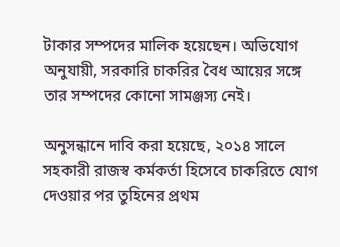টাকার সম্পদের মালিক হয়েছেন। অভিযোগ অনুযায়ী, সরকারি চাকরির বৈধ আয়ের সঙ্গে তার সম্পদের কোনো সামঞ্জস্য নেই।

অনুসন্ধানে দাবি করা হয়েছে, ২০১৪ সালে সহকারী রাজস্ব কর্মকর্তা হিসেবে চাকরিতে যোগ দেওয়ার পর তুহিনের প্রথম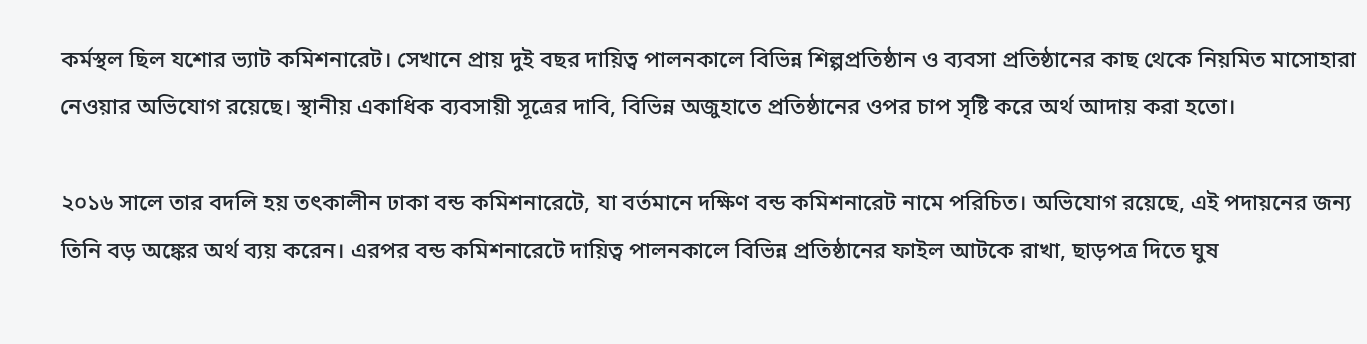কর্মস্থল ছিল যশোর ভ্যাট কমিশনারেট। সেখানে প্রায় দুই বছর দায়িত্ব পালনকালে বিভিন্ন শিল্পপ্রতিষ্ঠান ও ব্যবসা প্রতিষ্ঠানের কাছ থেকে নিয়মিত মাসোহারা নেওয়ার অভিযোগ রয়েছে। স্থানীয় একাধিক ব্যবসায়ী সূত্রের দাবি, বিভিন্ন অজুহাতে প্রতিষ্ঠানের ওপর চাপ সৃষ্টি করে অর্থ আদায় করা হতো।

২০১৬ সালে তার বদলি হয় তৎকালীন ঢাকা বন্ড কমিশনারেটে, যা বর্তমানে দক্ষিণ বন্ড কমিশনারেট নামে পরিচিত। অভিযোগ রয়েছে, এই পদায়নের জন্য তিনি বড় অঙ্কের অর্থ ব্যয় করেন। এরপর বন্ড কমিশনারেটে দায়িত্ব পালনকালে বিভিন্ন প্রতিষ্ঠানের ফাইল আটকে রাখা, ছাড়পত্র দিতে ঘুষ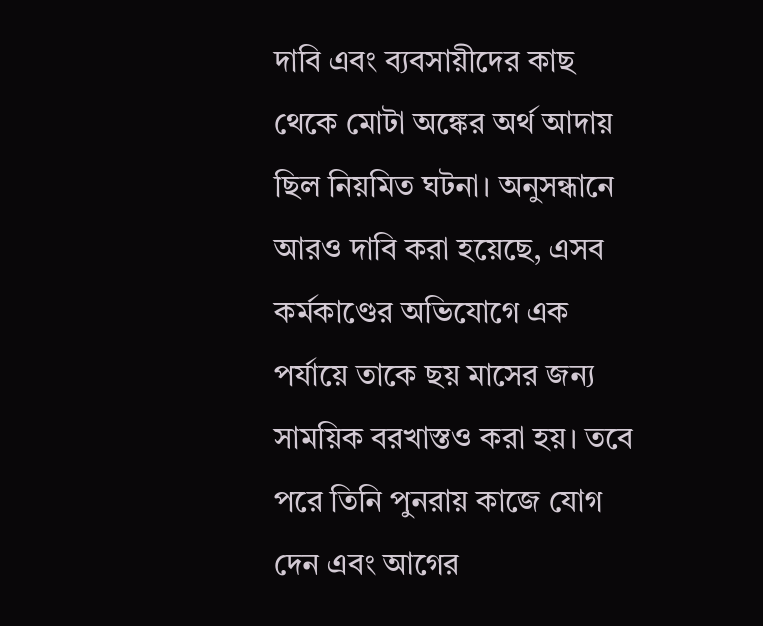দাবি এবং ব্যবসায়ীদের কাছ থেকে মোটা অঙ্কের অর্থ আদায় ছিল নিয়মিত ঘটনা। অনুসন্ধানে আরও দাবি করা হয়েছে, এসব কর্মকাণ্ডের অভিযোগে এক পর্যায়ে তাকে ছয় মাসের জন্য সাময়িক বরখাস্তও করা হয়। তবে পরে তিনি পুনরায় কাজে যোগ দেন এবং আগের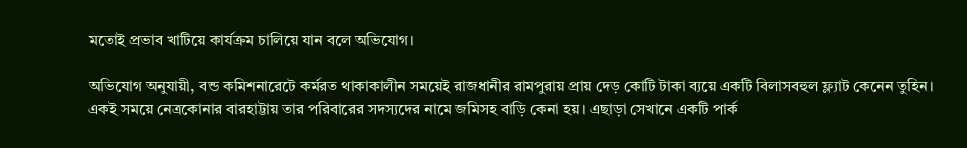মতোই প্রভাব খাটিয়ে কার্যক্রম চালিয়ে যান বলে অভিযোগ।

অভিযোগ অনুযায়ী, বন্ড কমিশনারেটে কর্মরত থাকাকালীন সময়েই রাজধানীর রামপুরায় প্রায় দেড় কোটি টাকা ব্যয়ে একটি বিলাসবহুল ফ্ল্যাট কেনেন তুহিন। একই সময়ে নেত্রকোনার বারহাট্টায় তার পরিবারের সদস্যদের নামে জমিসহ বাড়ি কেনা হয়। এছাড়া সেখানে একটি পার্ক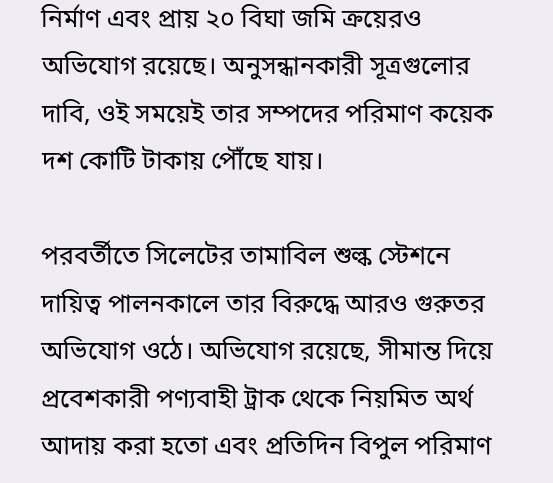নির্মাণ এবং প্রায় ২০ বিঘা জমি ক্রয়েরও অভিযোগ রয়েছে। অনুসন্ধানকারী সূত্রগুলোর দাবি, ওই সময়েই তার সম্পদের পরিমাণ কয়েক দশ কোটি টাকায় পৌঁছে যায়।

পরবর্তীতে সিলেটের তামাবিল শুল্ক স্টেশনে দায়িত্ব পালনকালে তার বিরুদ্ধে আরও গুরুতর অভিযোগ ওঠে। অভিযোগ রয়েছে, সীমান্ত দিয়ে প্রবেশকারী পণ্যবাহী ট্রাক থেকে নিয়মিত অর্থ আদায় করা হতো এবং প্রতিদিন বিপুল পরিমাণ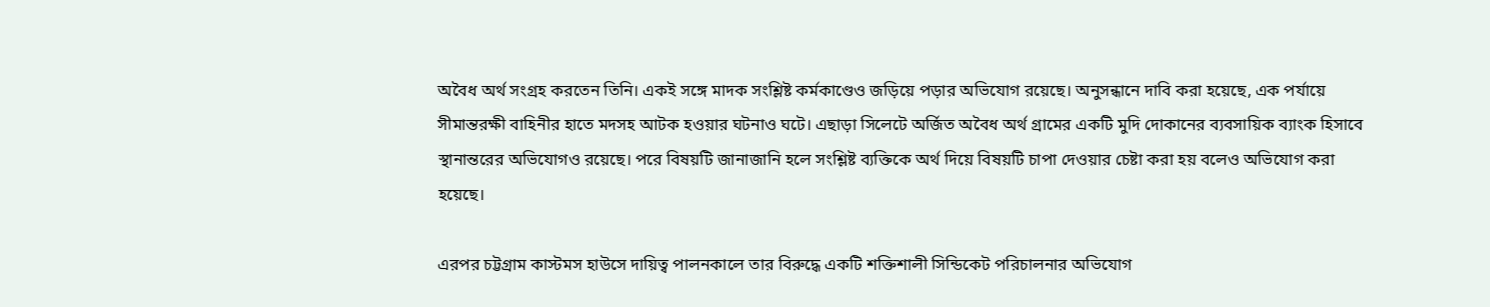অবৈধ অর্থ সংগ্রহ করতেন তিনি। একই সঙ্গে মাদক সংশ্লিষ্ট কর্মকাণ্ডেও জড়িয়ে পড়ার অভিযোগ রয়েছে। অনুসন্ধানে দাবি করা হয়েছে, এক পর্যায়ে সীমান্তরক্ষী বাহিনীর হাতে মদসহ আটক হওয়ার ঘটনাও ঘটে। এছাড়া সিলেটে অর্জিত অবৈধ অর্থ গ্রামের একটি মুদি দোকানের ব্যবসায়িক ব্যাংক হিসাবে স্থানান্তরের অভিযোগও রয়েছে। পরে বিষয়টি জানাজানি হলে সংশ্লিষ্ট ব্যক্তিকে অর্থ দিয়ে বিষয়টি চাপা দেওয়ার চেষ্টা করা হয় বলেও অভিযোগ করা হয়েছে।

এরপর চট্টগ্রাম কাস্টমস হাউসে দায়িত্ব পালনকালে তার বিরুদ্ধে একটি শক্তিশালী সিন্ডিকেট পরিচালনার অভিযোগ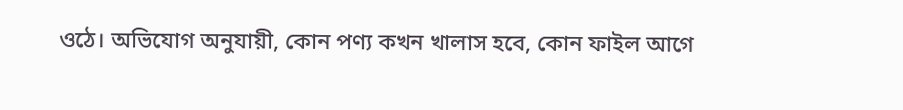ওঠে। অভিযোগ অনুযায়ী, কোন পণ্য কখন খালাস হবে, কোন ফাইল আগে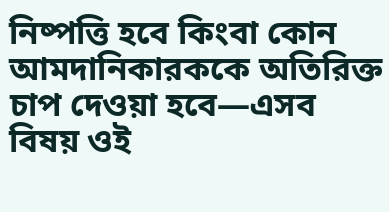নিষ্পত্তি হবে কিংবা কোন আমদানিকারককে অতিরিক্ত চাপ দেওয়া হবে—এসব বিষয় ওই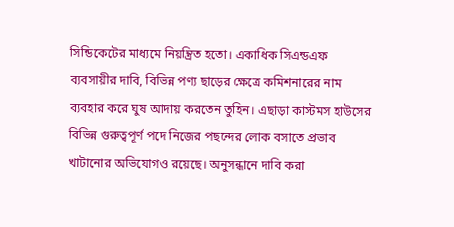সিন্ডিকেটের মাধ্যমে নিয়ন্ত্রিত হতো। একাধিক সিএন্ডএফ ব্যবসায়ীর দাবি, বিভিন্ন পণ্য ছাড়ের ক্ষেত্রে কমিশনারের নাম ব্যবহার করে ঘুষ আদায় করতেন তুহিন। এছাড়া কাস্টমস হাউসের বিভিন্ন গুরুত্বপূর্ণ পদে নিজের পছন্দের লোক বসাতে প্রভাব খাটানোর অভিযোগও রয়েছে। অনুসন্ধানে দাবি করা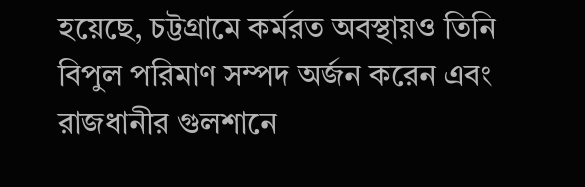হয়েছে, চট্টগ্রামে কর্মরত অবস্থায়ও তিনি বিপুল পরিমাণ সম্পদ অর্জন করেন এবং রাজধানীর গুলশানে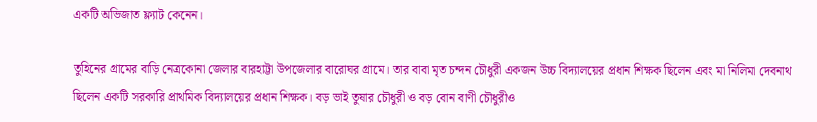একটি অভিজাত ফ্ল্যাট কেনেন।

তুহিনের গ্রামের বাড়ি নেত্রকোনা জেলার বারহাট্টা উপজেলার বারোঘর গ্রামে। তার বাবা মৃত চন্দন চৌধুরী একজন উচ্চ বিদ্যালয়ের প্রধান শিক্ষক ছিলেন এবং মা নিলিমা দেবনাথ ছিলেন একটি সরকারি প্রাথমিক বিদ্যালয়ের প্রধান শিক্ষক। বড় ভাই তুষার চৌধুরী ও বড় বোন বাণী চৌধুরীও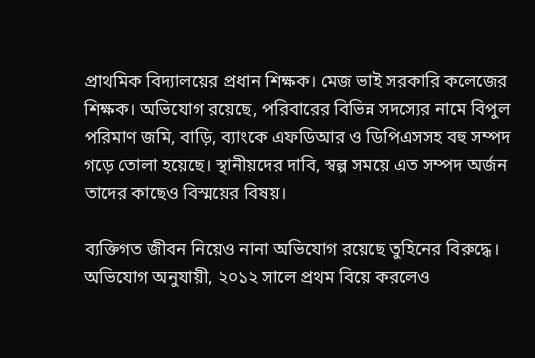প্রাথমিক বিদ্যালয়ের প্রধান শিক্ষক। মেজ ভাই সরকারি কলেজের শিক্ষক। অভিযোগ রয়েছে, পরিবারের বিভিন্ন সদস্যের নামে বিপুল পরিমাণ জমি, বাড়ি, ব্যাংকে এফডিআর ও ডিপিএসসহ বহু সম্পদ গড়ে তোলা হয়েছে। স্থানীয়দের দাবি, স্বল্প সময়ে এত সম্পদ অর্জন তাদের কাছেও বিস্ময়ের বিষয়।

ব্যক্তিগত জীবন নিয়েও নানা অভিযোগ রয়েছে তুহিনের বিরুদ্ধে। অভিযোগ অনুযায়ী, ২০১২ সালে প্রথম বিয়ে করলেও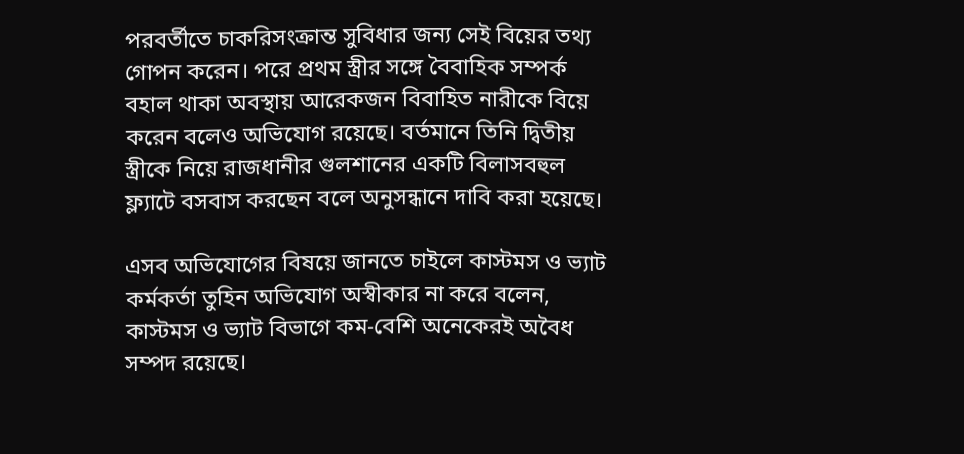পরবর্তীতে চাকরিসংক্রান্ত সুবিধার জন্য সেই বিয়ের তথ্য গোপন করেন। পরে প্রথম স্ত্রীর সঙ্গে বৈবাহিক সম্পর্ক বহাল থাকা অবস্থায় আরেকজন বিবাহিত নারীকে বিয়ে করেন বলেও অভিযোগ রয়েছে। বর্তমানে তিনি দ্বিতীয় স্ত্রীকে নিয়ে রাজধানীর গুলশানের একটি বিলাসবহুল ফ্ল্যাটে বসবাস করছেন বলে অনুসন্ধানে দাবি করা হয়েছে।

এসব অভিযোগের বিষয়ে জানতে চাইলে কাস্টমস ও ভ্যাট কর্মকর্তা তুহিন অভিযোগ অস্বীকার না করে বলেন, কাস্টমস ও ভ্যাট বিভাগে কম-বেশি অনেকেরই অবৈধ সম্পদ রয়েছে।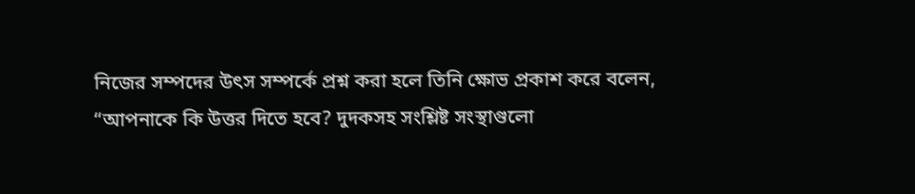নিজের সম্পদের উৎস সম্পর্কে প্রশ্ন করা হলে তিনি ক্ষোভ প্রকাশ করে বলেন, “আপনাকে কি উত্তর দিতে হবে? দুদকসহ সংশ্লিষ্ট সংস্থাগুলো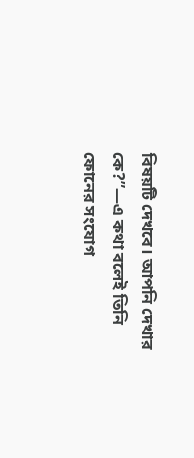বিষয়টি দেখবে। আপনি দেখার কে?”—এ কথা বলেই তিনি ফোনের সংযোগ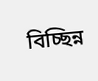বিচ্ছিন্ন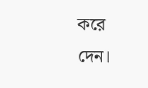করে দেন।